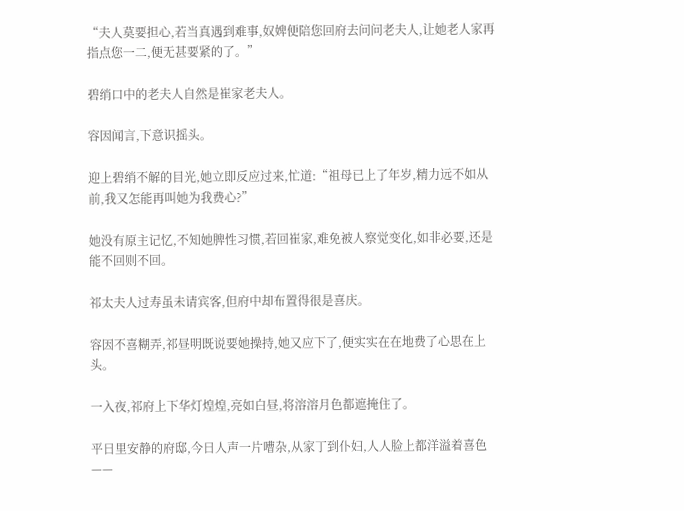“夫人莫要担心,若当真遇到难事,奴婢便陪您回府去问问老夫人,让她老人家再指点您一二,便无甚要紧的了。”

碧绡口中的老夫人自然是崔家老夫人。

容因闻言,下意识摇头。

迎上碧绡不解的目光,她立即反应过来,忙道:“祖母已上了年岁,精力远不如从前,我又怎能再叫她为我费心?”

她没有原主记忆,不知她脾性习惯,若回崔家,难免被人察觉变化,如非必要,还是能不回则不回。

祁太夫人过寿虽未请宾客,但府中却布置得很是喜庆。

容因不喜糊弄,祁昼明既说要她操持,她又应下了,便实实在在地费了心思在上头。

一入夜,祁府上下华灯煌煌,亮如白昼,将溶溶月色都遮掩住了。

平日里安静的府邸,今日人声一片嘈杂,从家丁到仆妇,人人脸上都洋溢着喜色——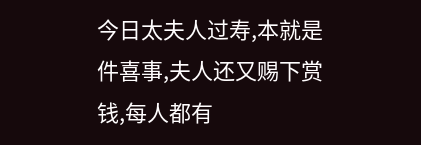今日太夫人过寿,本就是件喜事,夫人还又赐下赏钱,每人都有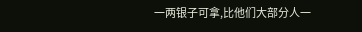一两银子可拿,比他们大部分人一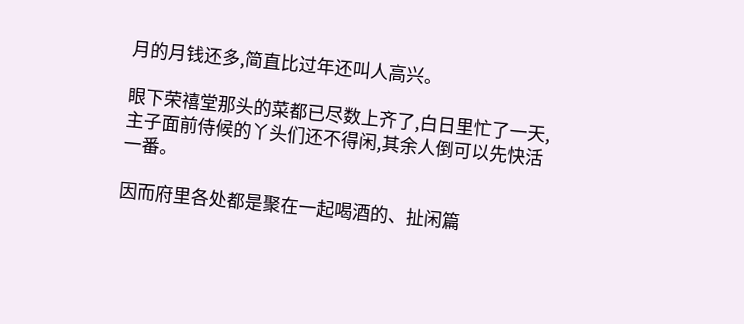月的月钱还多,简直比过年还叫人高兴。

眼下荣禧堂那头的菜都已尽数上齐了,白日里忙了一天,主子面前侍候的丫头们还不得闲,其余人倒可以先快活一番。

因而府里各处都是聚在一起喝酒的、扯闲篇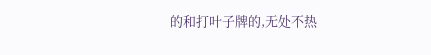的和打叶子牌的,无处不热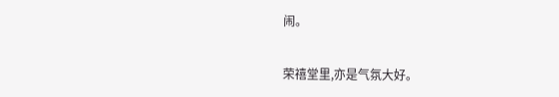闹。

荣禧堂里,亦是气氛大好。